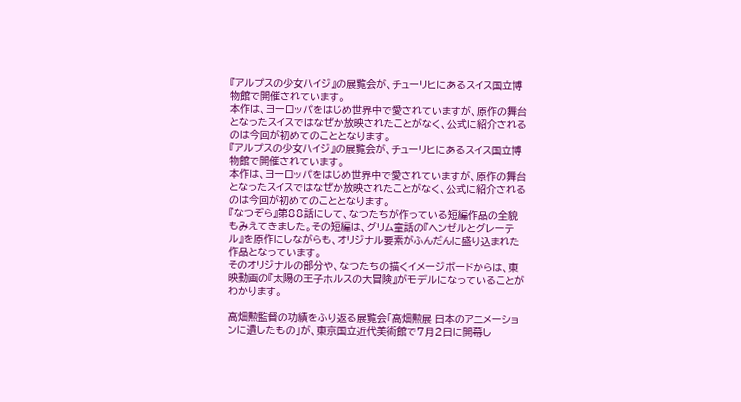『アルプスの少女ハイジ』の展覧会が、チューリヒにあるスイス国立博物館で開催されています。
本作は、ヨーロッパをはじめ世界中で愛されていますが、原作の舞台となったスイスではなぜか放映されたことがなく、公式に紹介されるのは今回が初めてのこととなります。
『アルプスの少女ハイジ』の展覧会が、チューリヒにあるスイス国立博物館で開催されています。
本作は、ヨーロッパをはじめ世界中で愛されていますが、原作の舞台となったスイスではなぜか放映されたことがなく、公式に紹介されるのは今回が初めてのこととなります。
『なつぞら』第88話にして、なつたちが作っている短編作品の全貌もみえてきました。その短編は、グリム童話の『ヘンゼルとグレーテル』を原作にしながらも、オリジナル要素がふんだんに盛り込まれた作品となっています。
そのオリジナルの部分や、なつたちの描くイメージボードからは、東映動画の『太陽の王子ホルスの大冒険』がモデルになっていることがわかります。

高畑勲監督の功績をふり返る展覧会「高畑勲展 日本のアニメーションに遺したもの」が、東京国立近代美術館で7月2日に開幕し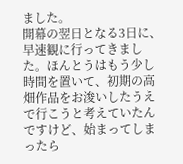ました。
開幕の翌日となる3日に、早速観に行ってきました。ほんとうはもう少し時間を置いて、初期の高畑作品をお浚いしたうえで行こうと考えていたんですけど、始まってしまったら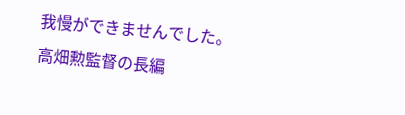我慢ができませんでした。
高畑勲監督の長編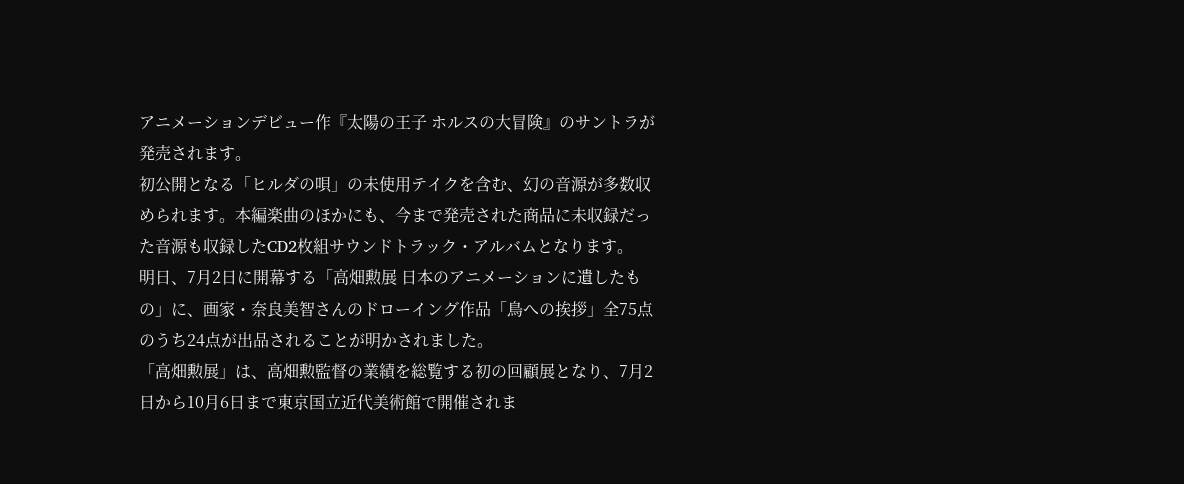アニメーションデビュー作『太陽の王子 ホルスの大冒険』のサントラが発売されます。
初公開となる「ヒルダの唄」の未使用テイクを含む、幻の音源が多数収められます。本編楽曲のほかにも、今まで発売された商品に未収録だった音源も収録したCD2枚組サウンドトラック・アルバムとなります。
明日、7月2日に開幕する「高畑勲展 日本のアニメーションに遺したもの」に、画家・奈良美智さんのドローイング作品「鳥への挨拶」全75点のうち24点が出品されることが明かされました。
「高畑勲展」は、高畑勲監督の業績を総覧する初の回顧展となり、7月2日から10月6日まで東京国立近代美術館で開催されま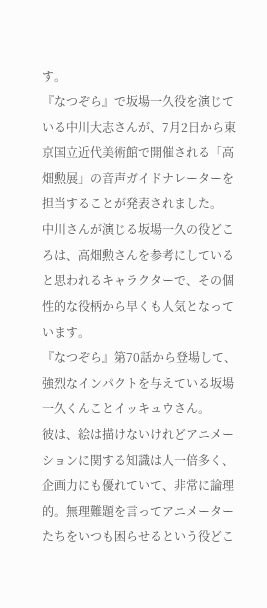す。
『なつぞら』で坂場一久役を演じている中川大志さんが、7月2日から東京国立近代美術館で開催される「高畑勲展」の音声ガイドナレーターを担当することが発表されました。
中川さんが演じる坂場一久の役どころは、高畑勲さんを参考にしていると思われるキャラクターで、その個性的な役柄から早くも人気となっています。
『なつぞら』第70話から登場して、強烈なインパクトを与えている坂場一久くんことイッキュウさん。
彼は、絵は描けないけれどアニメーションに関する知識は人一倍多く、企画力にも優れていて、非常に論理的。無理難題を言ってアニメーターたちをいつも困らせるという役どこ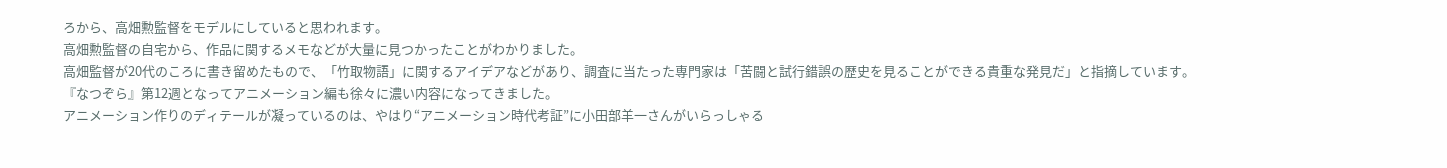ろから、高畑勲監督をモデルにしていると思われます。
高畑勲監督の自宅から、作品に関するメモなどが大量に見つかったことがわかりました。
高畑監督が20代のころに書き留めたもので、「竹取物語」に関するアイデアなどがあり、調査に当たった専門家は「苦闘と試行錯誤の歴史を見ることができる貴重な発見だ」と指摘しています。
『なつぞら』第12週となってアニメーション編も徐々に濃い内容になってきました。
アニメーション作りのディテールが凝っているのは、やはり“アニメーション時代考証”に小田部羊一さんがいらっしゃる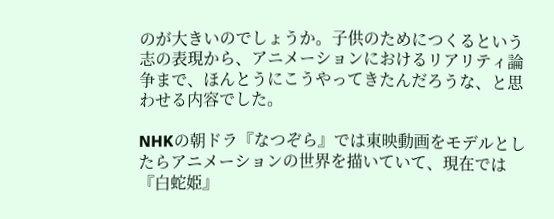のが大きいのでしょうか。子供のためにつくるという志の表現から、アニメーションにおけるリアリティ論争まで、ほんとうにこうやってきたんだろうな、と思わせる内容でした。

NHKの朝ドラ『なつぞら』では東映動画をモデルとしたらアニメーションの世界を描いていて、現在では『白蛇姫』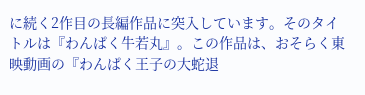に続く2作目の長編作品に突入しています。そのタイトルは『わんぱく牛若丸』。この作品は、おそらく東映動画の『わんぱく王子の大蛇退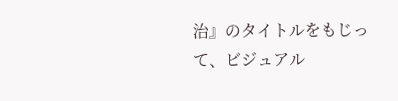治』のタイトルをもじって、ビジュアル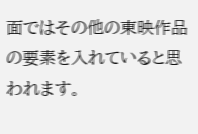面ではその他の東映作品の要素を入れていると思われます。